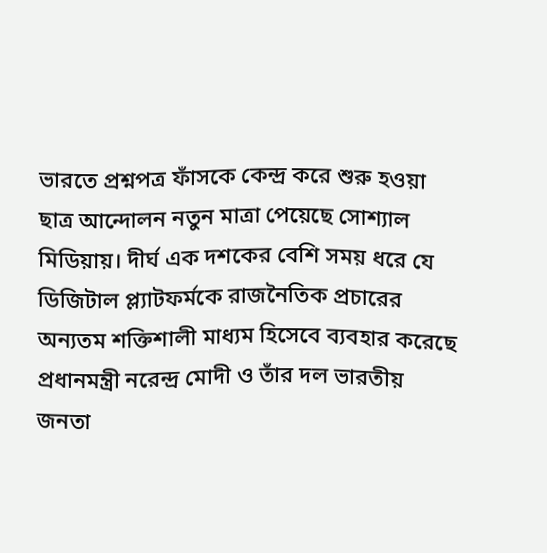ভারতে প্রশ্নপত্র ফাঁসকে কেন্দ্র করে শুরু হওয়া ছাত্র আন্দোলন নতুন মাত্রা পেয়েছে সোশ্যাল মিডিয়ায়। দীর্ঘ এক দশকের বেশি সময় ধরে যে ডিজিটাল প্ল্যাটফর্মকে রাজনৈতিক প্রচারের অন্যতম শক্তিশালী মাধ্যম হিসেবে ব্যবহার করেছে প্রধানমন্ত্রী নরেন্দ্র মোদী ও তাঁর দল ভারতীয় জনতা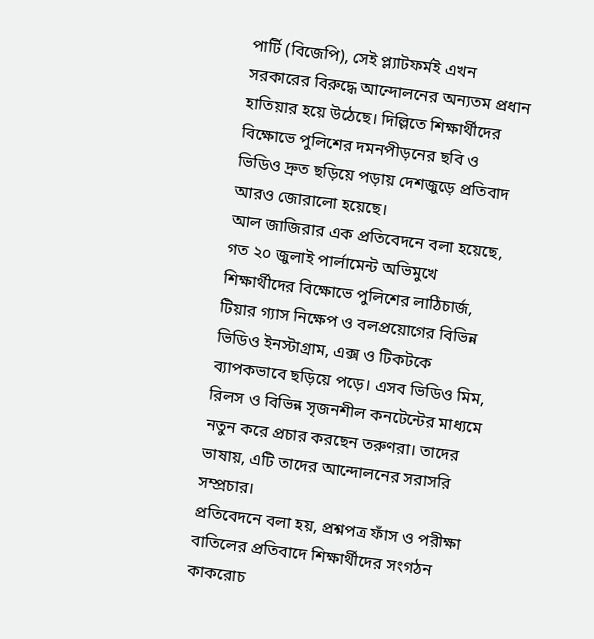পার্টি (বিজেপি), সেই প্ল্যাটফর্মই এখন সরকারের বিরুদ্ধে আন্দোলনের অন্যতম প্রধান হাতিয়ার হয়ে উঠেছে। দিল্লিতে শিক্ষার্থীদের বিক্ষোভে পুলিশের দমনপীড়নের ছবি ও ভিডিও দ্রুত ছড়িয়ে পড়ায় দেশজুড়ে প্রতিবাদ আরও জোরালো হয়েছে।
আল জাজিরার এক প্রতিবেদনে বলা হয়েছে, গত ২০ জুলাই পার্লামেন্ট অভিমুখে শিক্ষার্থীদের বিক্ষোভে পুলিশের লাঠিচার্জ, টিয়ার গ্যাস নিক্ষেপ ও বলপ্রয়োগের বিভিন্ন ভিডিও ইনস্টাগ্রাম, এক্স ও টিকটকে ব্যাপকভাবে ছড়িয়ে পড়ে। এসব ভিডিও মিম, রিলস ও বিভিন্ন সৃজনশীল কনটেন্টের মাধ্যমে নতুন করে প্রচার করছেন তরুণরা। তাদের ভাষায়, এটি তাদের আন্দোলনের সরাসরি সম্প্রচার।
প্রতিবেদনে বলা হয়, প্রশ্নপত্র ফাঁস ও পরীক্ষা বাতিলের প্রতিবাদে শিক্ষার্থীদের সংগঠন কাকরোচ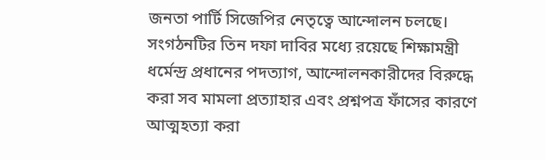জনতা পার্টি সিজেপির নেতৃত্বে আন্দোলন চলছে। সংগঠনটির তিন দফা দাবির মধ্যে রয়েছে শিক্ষামন্ত্রী ধর্মেন্দ্র প্রধানের পদত্যাগ, আন্দোলনকারীদের বিরুদ্ধে করা সব মামলা প্রত্যাহার এবং প্রশ্নপত্র ফাঁসের কারণে আত্মহত্যা করা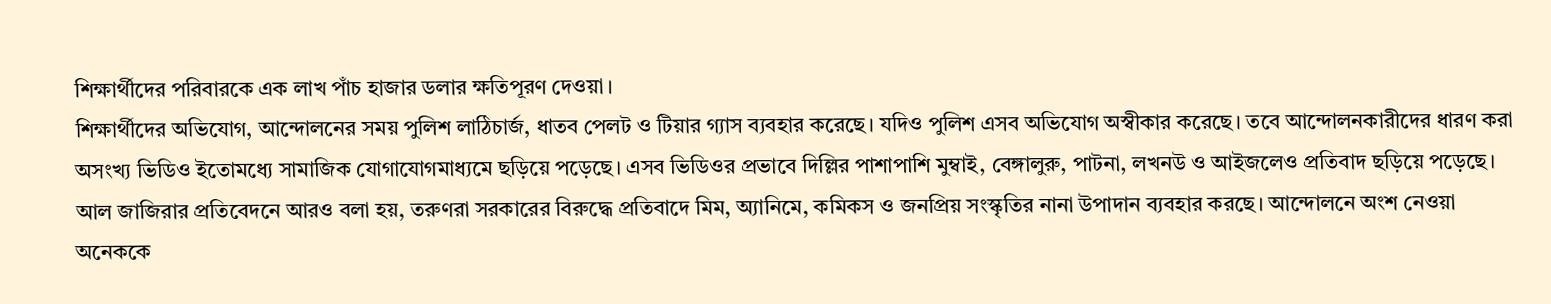শিক্ষার্থীদের পরিবারকে এক লাখ পাঁচ হাজার ডলার ক্ষতিপূরণ দেওয়া।
শিক্ষার্থীদের অভিযোগ, আন্দোলনের সময় পুলিশ লাঠিচার্জ, ধাতব পেলট ও টিয়ার গ্যাস ব্যবহার করেছে। যদিও পুলিশ এসব অভিযোগ অস্বীকার করেছে। তবে আন্দোলনকারীদের ধারণ করা অসংখ্য ভিডিও ইতোমধ্যে সামাজিক যোগাযোগমাধ্যমে ছড়িয়ে পড়েছে। এসব ভিডিওর প্রভাবে দিল্লির পাশাপাশি মুম্বাই, বেঙ্গালুরু, পাটনা, লখনউ ও আইজলেও প্রতিবাদ ছড়িয়ে পড়েছে।
আল জাজিরার প্রতিবেদনে আরও বলা হয়, তরুণরা সরকারের বিরুদ্ধে প্রতিবাদে মিম, অ্যানিমে, কমিকস ও জনপ্রিয় সংস্কৃতির নানা উপাদান ব্যবহার করছে। আন্দোলনে অংশ নেওয়া অনেককে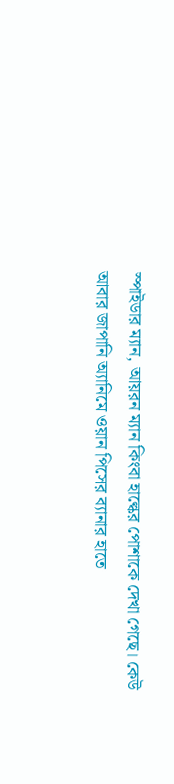স্পাইডার ম্যান, আয়রন ম্যান কিংবা হাল্কের পোশাকে দেখা গেছে। কেউ আবার জাপানি অ্যানিমে ওয়ান পিসের ব্যানার হাতে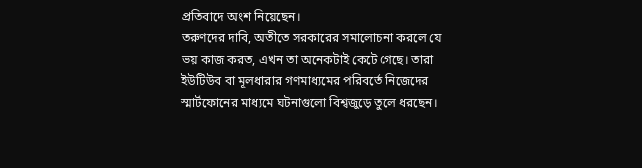প্রতিবাদে অংশ নিয়েছেন।
তরুণদের দাবি, অতীতে সরকারের সমালোচনা করলে যে ভয় কাজ করত, এখন তা অনেকটাই কেটে গেছে। তারা ইউটিউব বা মূলধারার গণমাধ্যমের পরিবর্তে নিজেদের স্মার্টফোনের মাধ্যমে ঘটনাগুলো বিশ্বজুড়ে তুলে ধরছেন।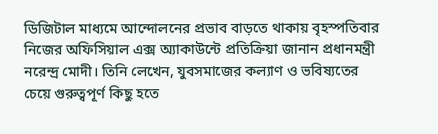ডিজিটাল মাধ্যমে আন্দোলনের প্রভাব বাড়তে থাকায় বৃহস্পতিবার নিজের অফিসিয়াল এক্স অ্যাকাউন্টে প্রতিক্রিয়া জানান প্রধানমন্ত্রী নরেন্দ্র মোদী। তিনি লেখেন, যুবসমাজের কল্যাণ ও ভবিষ্যতের চেয়ে গুরুত্বপূর্ণ কিছু হতে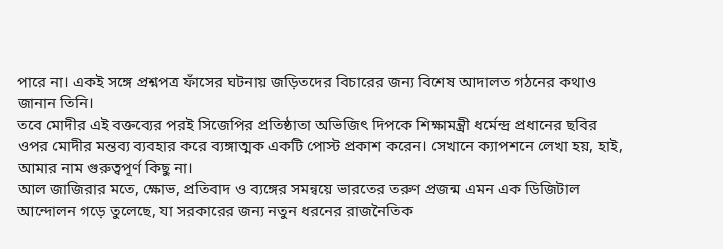পারে না। একই সঙ্গে প্রশ্নপত্র ফাঁসের ঘটনায় জড়িতদের বিচারের জন্য বিশেষ আদালত গঠনের কথাও জানান তিনি।
তবে মোদীর এই বক্তব্যের পরই সিজেপির প্রতিষ্ঠাতা অভিজিৎ দিপকে শিক্ষামন্ত্রী ধর্মেন্দ্র প্রধানের ছবির ওপর মোদীর মন্তব্য ব্যবহার করে ব্যঙ্গাত্মক একটি পোস্ট প্রকাশ করেন। সেখানে ক্যাপশনে লেখা হয়, হাই, আমার নাম গুরুত্বপূর্ণ কিছু না।
আল জাজিরার মতে, ক্ষোভ, প্রতিবাদ ও ব্যঙ্গের সমন্বয়ে ভারতের তরুণ প্রজন্ম এমন এক ডিজিটাল আন্দোলন গড়ে তুলেছে, যা সরকারের জন্য নতুন ধরনের রাজনৈতিক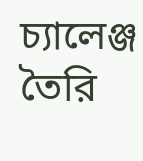চ্যালেঞ্জ তৈরি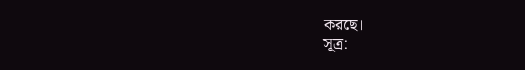করছে।
সূত্র: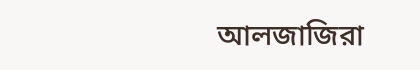আলজাজিরা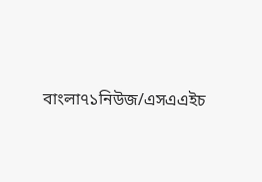বাংলা৭১নিউজ/এসএএইচ